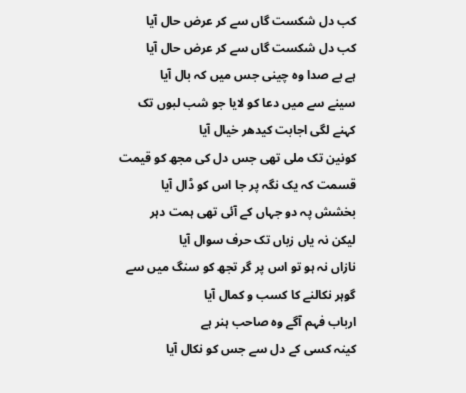کب دل شکست گاں سے کر عرض حال آیا
کب دل شکست گاں سے کر عرض حال آیا
ہے بے صدا وہ چینی جس میں کہ بال آیا
سینے سے میں دعا کو لایا جو شب لبوں تک
کہنے لگی اجابت کیدھر خیال آیا
کونین تک ملی تھی جس دل کی مجھ کو قیمت
قسمت کہ یک نگہ پر جا اس کو ڈال آیا
بخشش پہ دو جہاں کے آئی تھی ہمت دہر
لیکن نہ یاں زباں تک حرف سوال آیا
نازاں نہ ہو تو اس پر گر تجھ کو سنگ میں سے
گوہر نکالنے کا کسب و کمال آیا
ارباب فہم آگے وہ صاحب ہنر ہے
کینہ کسی کے دل سے جس کو نکال آیا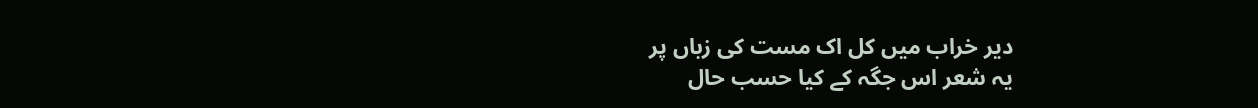دیر خراب میں کل اک مست کی زباں پر
یہ شعر اس جگہ کے کیا حسب حال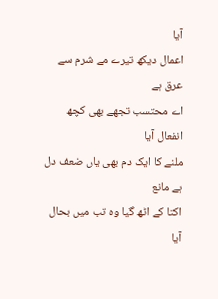آیا
اعمال دیکھ تیرے مے شرم سے عرق ہے
اے محتسب تجھے بھی کچھ انفعال آیا
ملنے کا ایک دم بھی یاں ضعف دل ہے مانع
اکتا کے اٹھ گیا وہ تب میں بحال آیا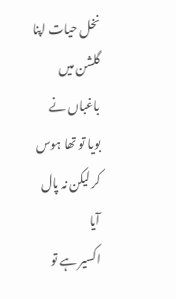نخل حیات اپنا گلشن میں باغباں نے
بویا تو تھا ہوس کر لیکن نہ پال آیا
اکسیر ہے تو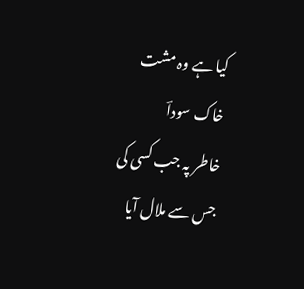کیا ہے وہ مشت خاک سوداؔ
خاطر پہ جب کسی کی جس سے ملال آیا